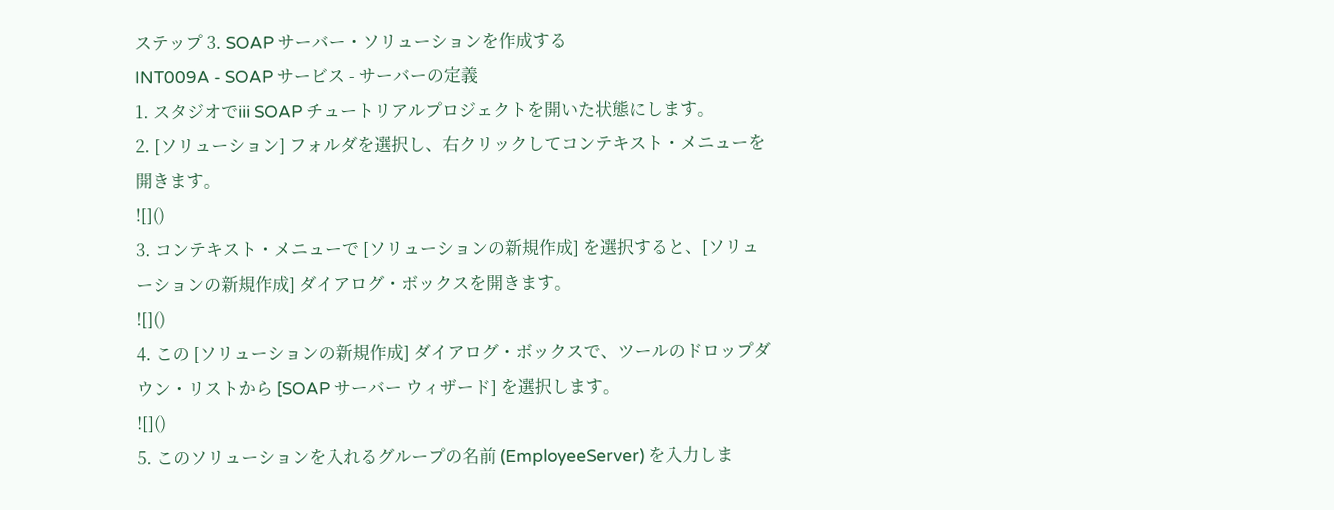ステップ 3. SOAP サーバー・ソリューションを作成する
INT009A - SOAP サービス - サーバーの定義
1. スタジオでiii SOAP チュートリアルプロジェクトを開いた状態にします。
2. [ソリューション] フォルダを選択し、右クリックしてコンテキスト・メニューを開きます。
![]()
3. コンテキスト・メニューで [ソリューションの新規作成] を選択すると、[ソリューションの新規作成] ダイアログ・ボックスを開きます。
![]()
4. この [ソリューションの新規作成] ダイアログ・ボックスで、ツールのドロップダウン・リストから [SOAP サーバー ウィザード] を選択します。
![]()
5. このソリューションを入れるグループの名前 (EmployeeServer) を入力しま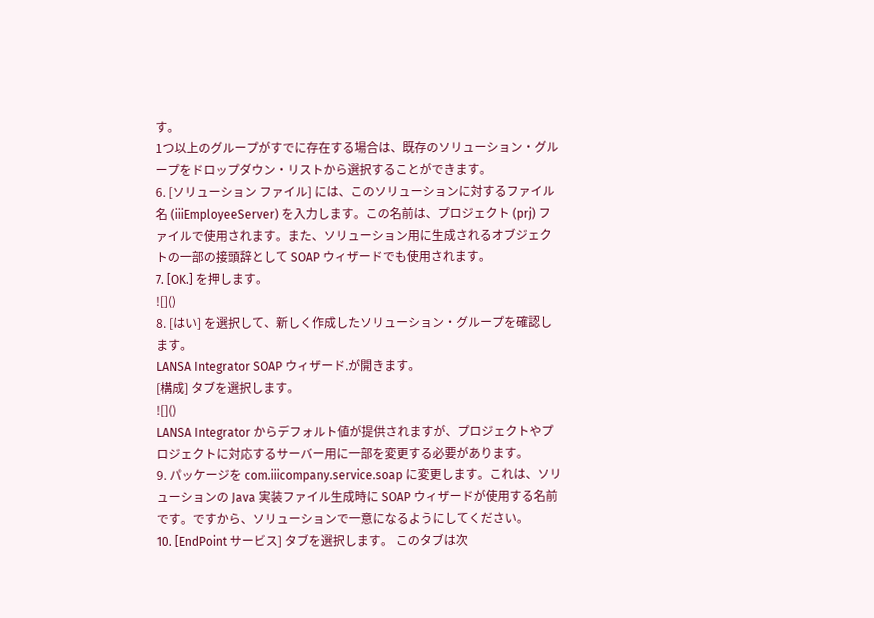す。
1つ以上のグループがすでに存在する場合は、既存のソリューション・グループをドロップダウン・リストから選択することができます。
6. [ソリューション ファイル] には、このソリューションに対するファイル名 (iiiEmployeeServer) を入力します。この名前は、プロジェクト (prj) ファイルで使用されます。また、ソリューション用に生成されるオブジェクトの一部の接頭辞として SOAP ウィザードでも使用されます。
7. [OK.] を押します。
![]()
8. [はい] を選択して、新しく作成したソリューション・グループを確認します。
LANSA Integrator SOAP ウィザード.が開きます。
[構成] タブを選択します。
![]()
LANSA Integrator からデフォルト値が提供されますが、プロジェクトやプロジェクトに対応するサーバー用に一部を変更する必要があります。
9. パッケージを com.iiicompany.service.soap に変更します。これは、ソリューションの Java 実装ファイル生成時に SOAP ウィザードが使用する名前です。ですから、ソリューションで一意になるようにしてください。
10. [EndPoint サービス] タブを選択します。 このタブは次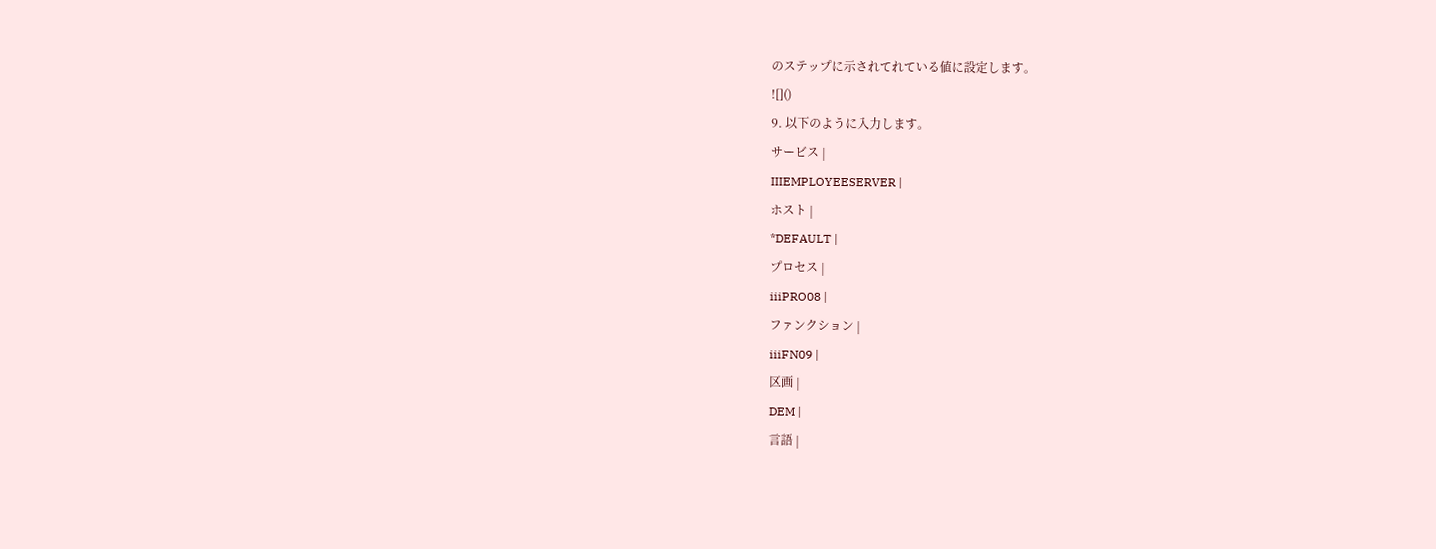のステップに示されてれている値に設定します。
![]()
9. 以下のように入力します。
サービス |
IIIEMPLOYEESERVER |
ホスト |
*DEFAULT |
プロセス |
iiiPRO08 |
ファンクション |
iiiFN09 |
区画 |
DEM |
言語 |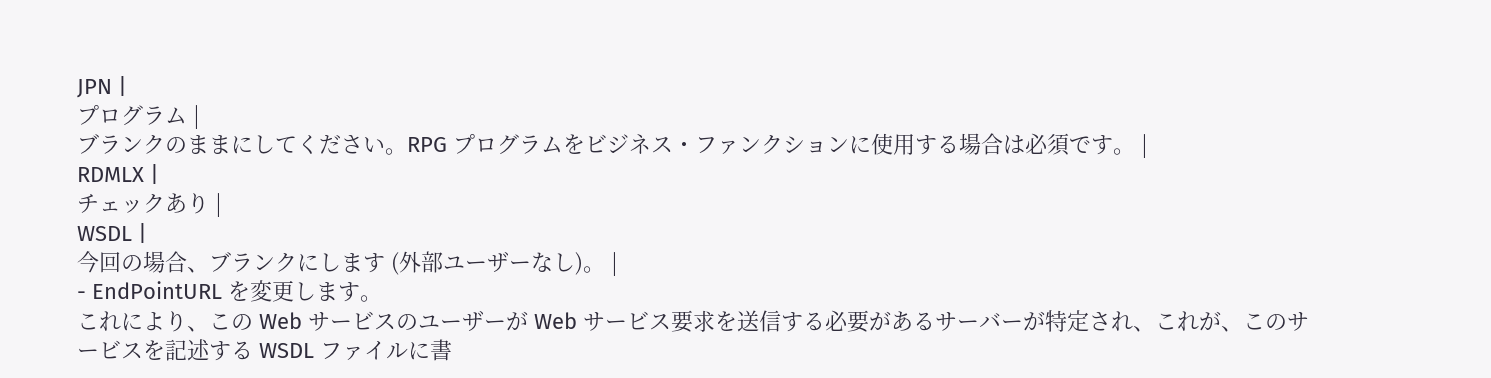JPN |
プログラム |
ブランクのままにしてください。RPG プログラムをビジネス・ファンクションに使用する場合は必須です。 |
RDMLX |
チェックあり |
WSDL |
今回の場合、ブランクにします (外部ユーザーなし)。 |
- EndPointURL を変更します。
これにより、この Web サービスのユーザーが Web サービス要求を送信する必要があるサーバーが特定され、これが、このサービスを記述する WSDL ファイルに書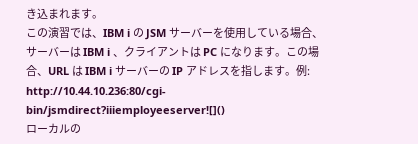き込まれます。
この演習では、IBM i の JSM サーバーを使用している場合、サーバーは IBM i 、クライアントは PC になります。この場合、URL は IBM i サーバーの IP アドレスを指します。例: http://10.44.10.236:80/cgi-bin/jsmdirect?iiiemployeeserver![]()
ローカルの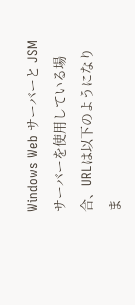Windows Web サーバーと JSM サーバーを使用している場合、URLは以下のようになりま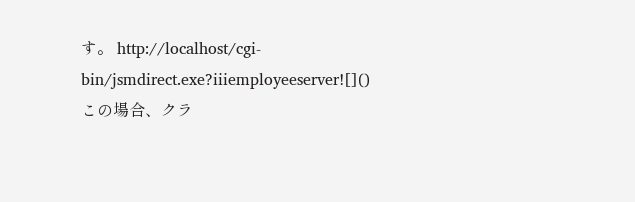す。 http://localhost/cgi-bin/jsmdirect.exe?iiiemployeeserver![]()
この場合、クラ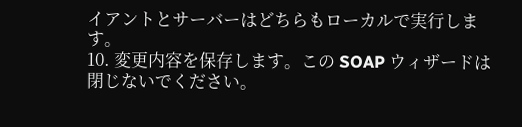イアントとサーバーはどちらもローカルで実行します。
10. 変更内容を保存します。この SOAP ウィザードは閉じないでください。